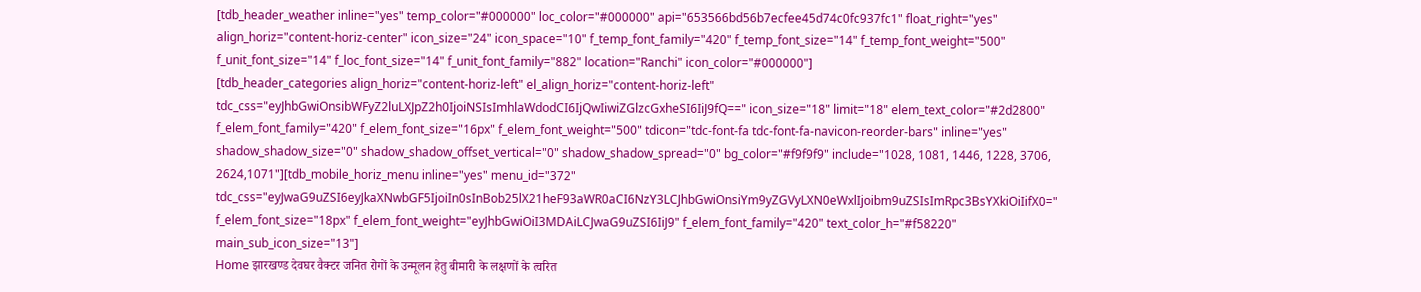[tdb_header_weather inline="yes" temp_color="#000000" loc_color="#000000" api="653566bd56b7ecfee45d74c0fc937fc1" float_right="yes" align_horiz="content-horiz-center" icon_size="24" icon_space="10" f_temp_font_family="420" f_temp_font_size="14" f_temp_font_weight="500" f_unit_font_size="14" f_loc_font_size="14" f_unit_font_family="882" location="Ranchi" icon_color="#000000"]
[tdb_header_categories align_horiz="content-horiz-left" el_align_horiz="content-horiz-left" tdc_css="eyJhbGwiOnsibWFyZ2luLXJpZ2h0IjoiNSIsImhlaWdodCI6IjQwIiwiZGlzcGxheSI6IiJ9fQ==" icon_size="18" limit="18" elem_text_color="#2d2800" f_elem_font_family="420" f_elem_font_size="16px" f_elem_font_weight="500" tdicon="tdc-font-fa tdc-font-fa-navicon-reorder-bars" inline="yes" shadow_shadow_size="0" shadow_shadow_offset_vertical="0" shadow_shadow_spread="0" bg_color="#f9f9f9" include="1028, 1081, 1446, 1228, 3706, 2624,1071"][tdb_mobile_horiz_menu inline="yes" menu_id="372" tdc_css="eyJwaG9uZSI6eyJkaXNwbGF5IjoiIn0sInBob25lX21heF93aWR0aCI6NzY3LCJhbGwiOnsiYm9yZGVyLXN0eWxlIjoibm9uZSIsImRpc3BsYXkiOiIifX0=" f_elem_font_size="18px" f_elem_font_weight="eyJhbGwiOiI3MDAiLCJwaG9uZSI6IiJ9" f_elem_font_family="420" text_color_h="#f58220" main_sub_icon_size="13"]
Home झारखण्ड देवघर वैक्टर जनित रोगों के उन्मूलन हेतु बीमारी के लक्षणों के त्वरित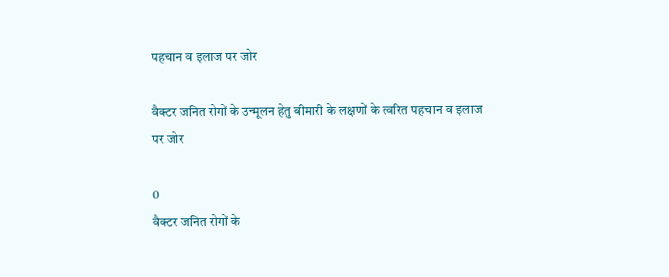पहचान व इलाज पर जोर

वैक्टर जनित रोगों के उन्मूलन हेतु बीमारी के लक्षणों के त्वरित पहचान व इलाज पर जोर

0
वैक्टर जनित रोगों के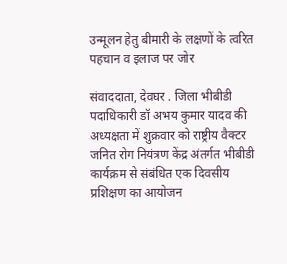उन्मूलन हेतु बीमारी के लक्षणों के त्वरित पहचान व इलाज पर जोर

संवाददाता, देवघर . जिला भीबीडी पदाधिकारी डॉ अभय कुमार यादव की अध्यक्षता में शुक्रवार को राष्ट्रीय वैक्टर जनित रोग नियंत्रण केंद्र अंतर्गत भीबीडी कार्यक्रम से संबंधित एक दिवसीय प्रशिक्षण का आयोजन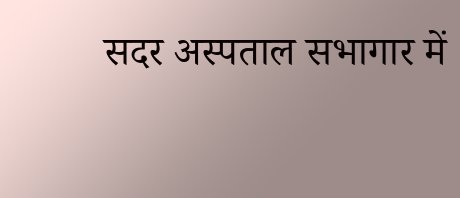सदर अस्पताल सभागार में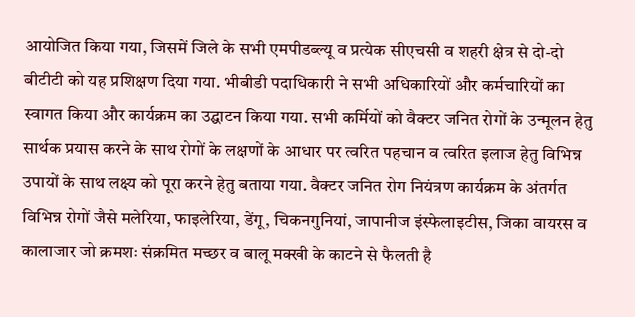आयोजित किया गया, जिसमें जिले के सभी एमपीडब्ल्यू व प्रत्येक सीएचसी व शहरी क्षेत्र से दो-दो बीटीटी को यह प्रशिक्षण दिया गया. भीबीडी पदाधिकारी ने सभी अधिकारियों और कर्मचारियों का स्वागत किया और कार्यक्रम का उद्घाटन किया गया. सभी कर्मियों को वैक्टर जनित रोगों के उन्मूलन हेतु सार्थक प्रयास करने के साथ रोगों के लक्षणों के आधार पर त्वरित पहचान व त्वरित इलाज हेतु विभिन्न उपायों के साथ लक्ष्य को पूरा करने हेतु बताया गया. वैक्टर जनित रोग नियंत्रण कार्यक्रम के अंतर्गत विभिन्न रोगों जैसे मलेरिया, फाइलेरिया, डेंगू, चिकनगुनियां, जापानीज इंस्फेलाइटीस, जिका वायरस व कालाजार जो क्रमशः संक्रमित मच्छर व बालू मक्खी के काटने से फैलती है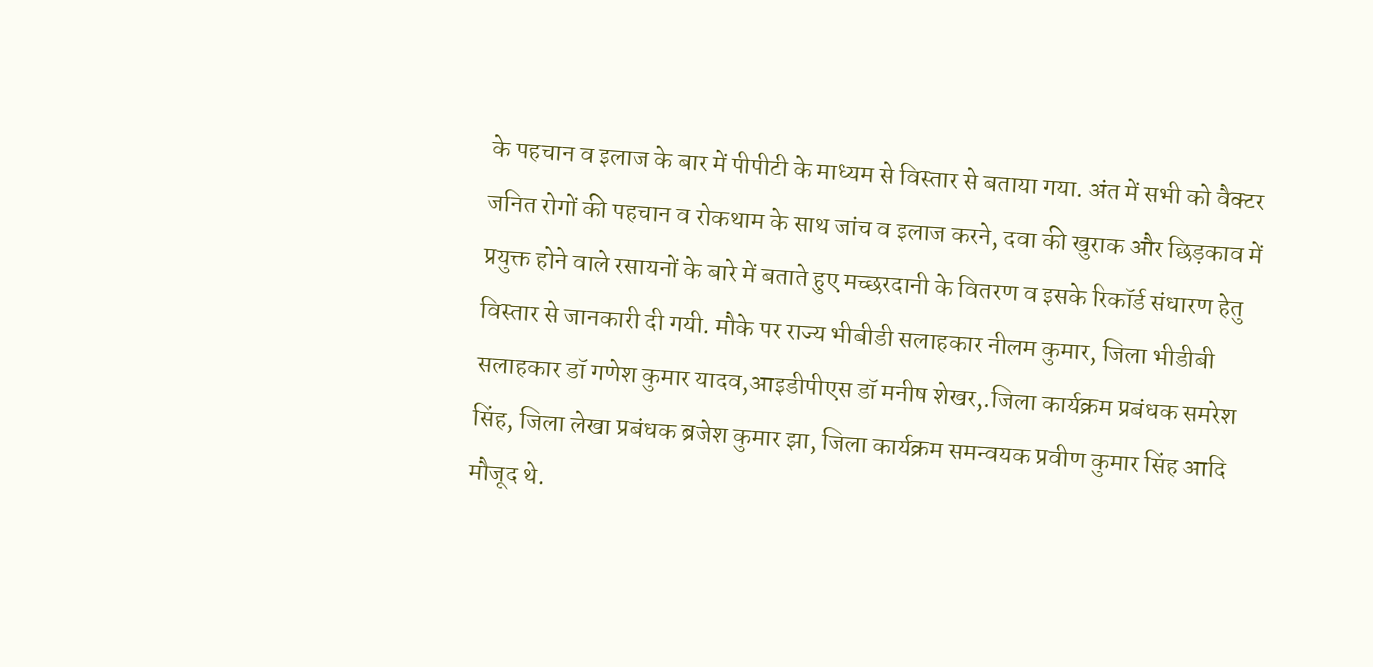के पहचान व इलाज के बार में पीपीटी के माध्यम से विस्तार से बताया गया. अंत में सभी को वैक्टर जनित रोगों की पहचान व रोकथाम के साथ जांच व इलाज करने, दवा की खुराक और छिड़काव में प्रयुक्त होने वाले रसायनों के बारे में बताते हुए मच्छरदानी के वितरण व इसके रिकॉर्ड संधारण हेतु विस्तार से जानकारी दी गयी. मौके पर राज्य भीबीडी सलाहकार नीलम कुमार, जिला भीडीबी सलाहकार डॉ गणेश कुमार यादव,आइडीपीएस डॉ मनीष शेखर,.जिला कार्यक्रम प्रबंधक समरेश सिंह, जिला लेखा प्रबंधक ब्रजेश कुमार झा, जिला कार्यक्रम समन्वयक प्रवीण कुमार सिंह आदि मौजूद थे.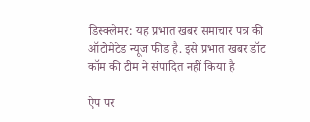डिस्क्लेमर: यह प्रभात खबर समाचार पत्र की ऑटोमेटेड न्यूज फीड है. इसे प्रभात खबर डॉट कॉम की टीम ने संपादित नहीं किया है

ऐप पर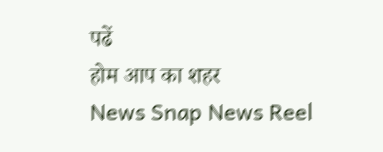पढें
होम आप का शहर
News Snap News Reel